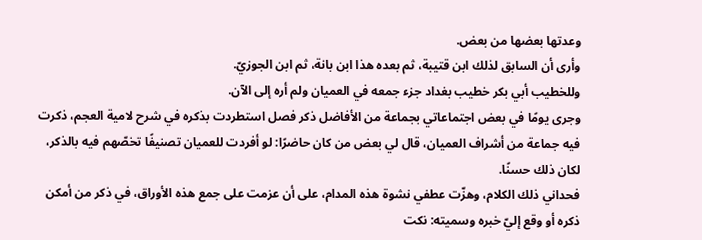وعدتها بعضها من بعض.
وأرى أن السابق لذلك ابن قتيبة، ثم بعده هذا ابن بانة، ثم ابن الجوزيّ.
وللخطيب أبي بكر خطيب بغداد جزء جمعه في العميان ولم أره إلى الآن.
وجرى يومًا في بعض اجتماعاتي بجماعة من الأفاضل ذكر فصل استطردت بذكره في شرح لامية العجم، ذكرت فيه جماعة من أشراف العميان، قال لي بعض من كان حاضرًا: لو أفردت للعميان تصنيفًا تخصّهم فيه بالذكر، لكان ذلك حسنًا.
فحداني ذلك الكلام، وهزّت عطفي نشوة هذه المدام، على أن عزمت على جمع هذه الأوراق، في ذكر من أمكن ذكره أو وقع إليّ خبره وسميته: نكت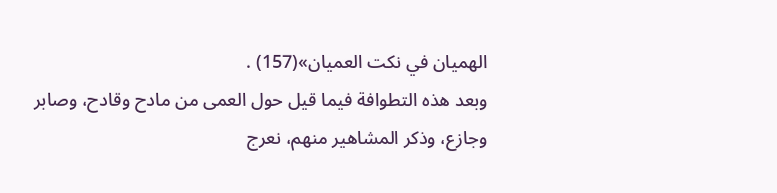الهميان في نكت العميان»(157) .
وبعد هذه التطوافة فيما قيل حول العمى من مادح وقادح، وصابر وجازع، وذكر المشاهير منهم، نعرج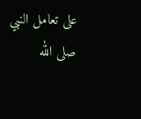على تعامل النبي صلى الله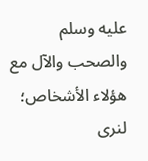عليه وسلم والصحب والآل مع هؤلاء الأشخاص؛ لنرى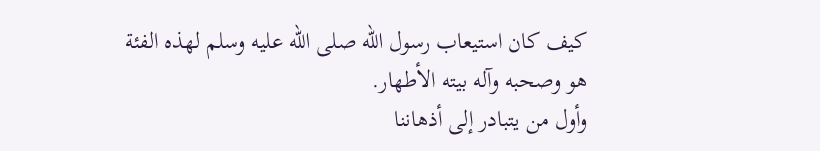كيف كان استيعاب رسول الله صلى الله عليه وسلم لهذه الفئة هو وصحبه وآله بيته الأطهار.
وأول من يتبادر إلى أذهاننا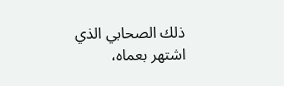ذلك الصحابي الذي اشتهر بعماه،